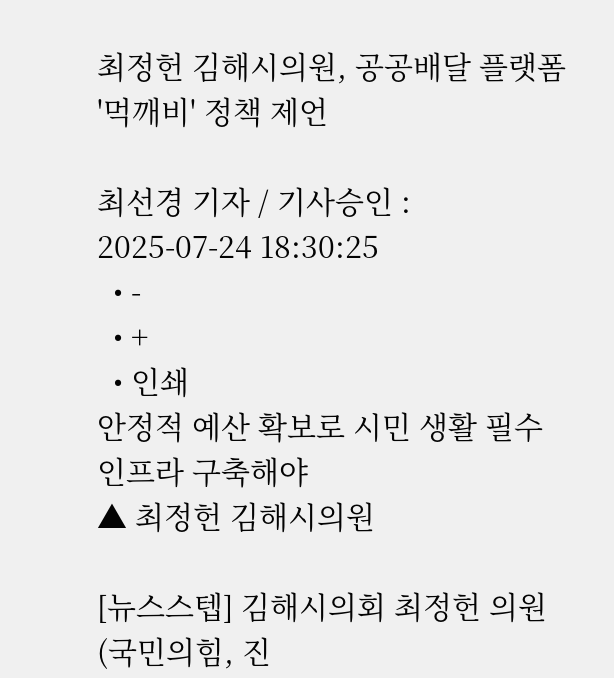최정헌 김해시의원, 공공배달 플랫폼 '먹깨비' 정책 제언

최선경 기자 / 기사승인 : 2025-07-24 18:30:25
  • -
  • +
  • 인쇄
안정적 예산 확보로 시민 생활 필수 인프라 구축해야
▲ 최정헌 김해시의원

[뉴스스텝] 김해시의회 최정헌 의원(국민의힘, 진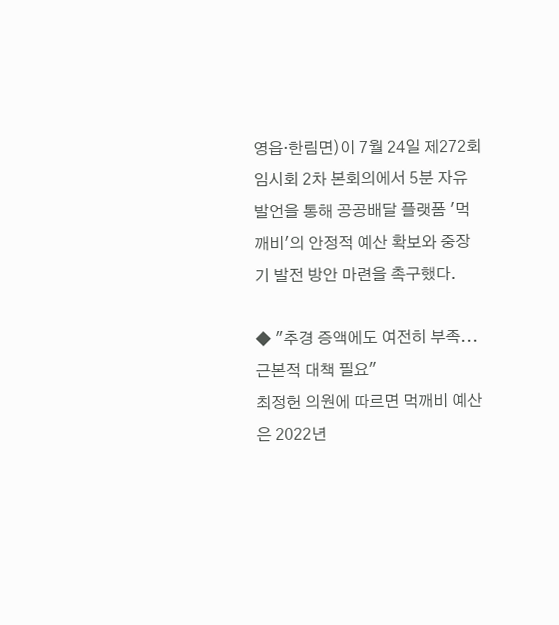영읍·한림면)이 7월 24일 제272회 임시회 2차 본회의에서 5분 자유발언을 통해 공공배달 플랫폼 '먹깨비'의 안정적 예산 확보와 중장기 발전 방안 마련을 촉구했다.

◆ "추경 증액에도 여전히 부족...근본적 대책 필요"
최정헌 의원에 따르면 먹깨비 예산은 2022년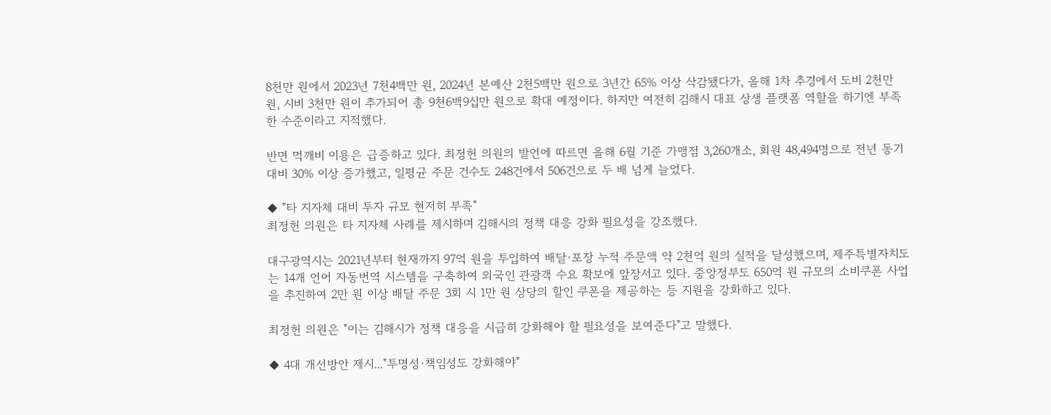8천만 원에서 2023년 7천4백만 원, 2024년 본예산 2천5백만 원으로 3년간 65% 이상 삭감됐다가, 올해 1차 추경에서 도비 2천만 원, 시비 3천만 원이 추가되어 총 9천6백9십만 원으로 확대 예정이다. 하지만 여전히 김해시 대표 상생 플랫폼 역할을 하기엔 부족한 수준이라고 지적했다.

반면 먹깨비 이용은 급증하고 있다. 최정헌 의원의 발언에 따르면 올해 6월 기준 가맹점 3,260개소, 회원 48,494명으로 전년 동기 대비 30% 이상 증가했고, 일평균 주문 건수도 248건에서 506건으로 두 배 넘게 늘었다.

◆ "타 지자체 대비 투자 규모 현저히 부족"
최정헌 의원은 타 지자체 사례를 제시하며 김해시의 정책 대응 강화 필요성을 강조했다.

대구광역시는 2021년부터 현재까지 97억 원을 투입하여 배달·포장 누적 주문액 약 2천억 원의 실적을 달성했으며, 제주특별자치도는 14개 언어 자동번역 시스템을 구축하여 외국인 관광객 수요 확보에 앞장서고 있다. 중앙정부도 650억 원 규모의 소비쿠폰 사업을 추진하여 2만 원 이상 배달 주문 3회 시 1만 원 상당의 할인 쿠폰을 제공하는 등 지원을 강화하고 있다.

최정헌 의원은 "이는 김해시가 정책 대응을 시급히 강화해야 할 필요성을 보여준다"고 말했다.

◆ 4대 개선방안 제시..."투명성·책임성도 강화해야"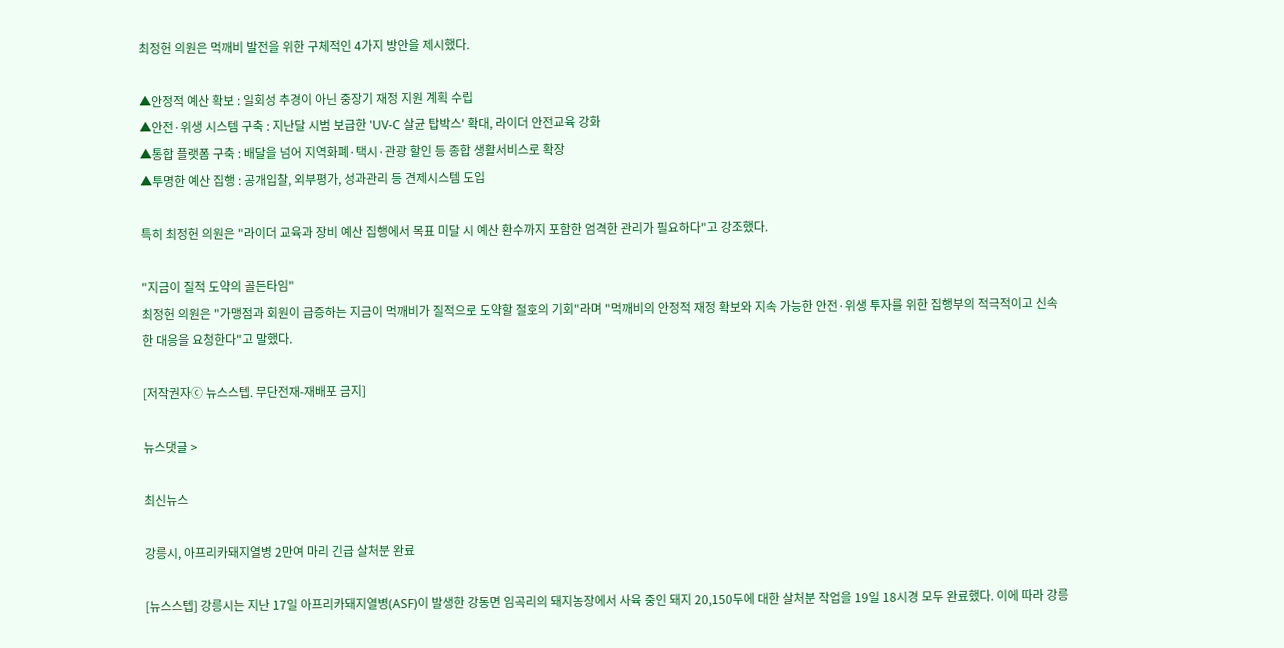최정헌 의원은 먹깨비 발전을 위한 구체적인 4가지 방안을 제시했다.

▲안정적 예산 확보 : 일회성 추경이 아닌 중장기 재정 지원 계획 수립
▲안전·위생 시스템 구축 : 지난달 시범 보급한 'UV-C 살균 탑박스' 확대, 라이더 안전교육 강화
▲통합 플랫폼 구축 : 배달을 넘어 지역화폐·택시·관광 할인 등 종합 생활서비스로 확장
▲투명한 예산 집행 : 공개입찰, 외부평가, 성과관리 등 견제시스템 도입

특히 최정헌 의원은 "라이더 교육과 장비 예산 집행에서 목표 미달 시 예산 환수까지 포함한 엄격한 관리가 필요하다"고 강조했다.

"지금이 질적 도약의 골든타임"
최정헌 의원은 "가맹점과 회원이 급증하는 지금이 먹깨비가 질적으로 도약할 절호의 기회"라며 "먹깨비의 안정적 재정 확보와 지속 가능한 안전·위생 투자를 위한 집행부의 적극적이고 신속한 대응을 요청한다"고 말했다.

[저작권자ⓒ 뉴스스텝. 무단전재-재배포 금지]

뉴스댓글 >

최신뉴스

강릉시, 아프리카돼지열병 2만여 마리 긴급 살처분 완료

[뉴스스텝] 강릉시는 지난 17일 아프리카돼지열병(ASF)이 발생한 강동면 임곡리의 돼지농장에서 사육 중인 돼지 20,150두에 대한 살처분 작업을 19일 18시경 모두 완료했다. 이에 따라 강릉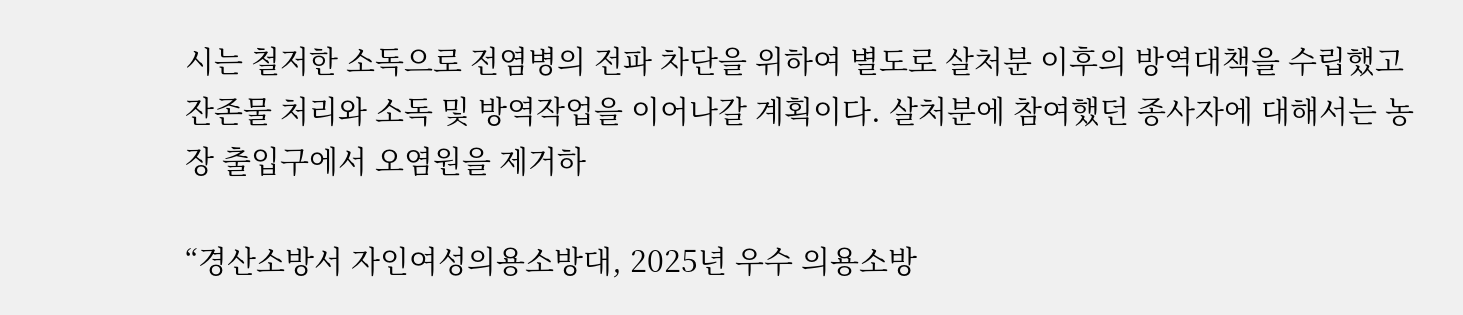시는 철저한 소독으로 전염병의 전파 차단을 위하여 별도로 살처분 이후의 방역대책을 수립했고 잔존물 처리와 소독 및 방역작업을 이어나갈 계획이다. 살처분에 참여했던 종사자에 대해서는 농장 출입구에서 오염원을 제거하

“경산소방서 자인여성의용소방대, 2025년 우수 의용소방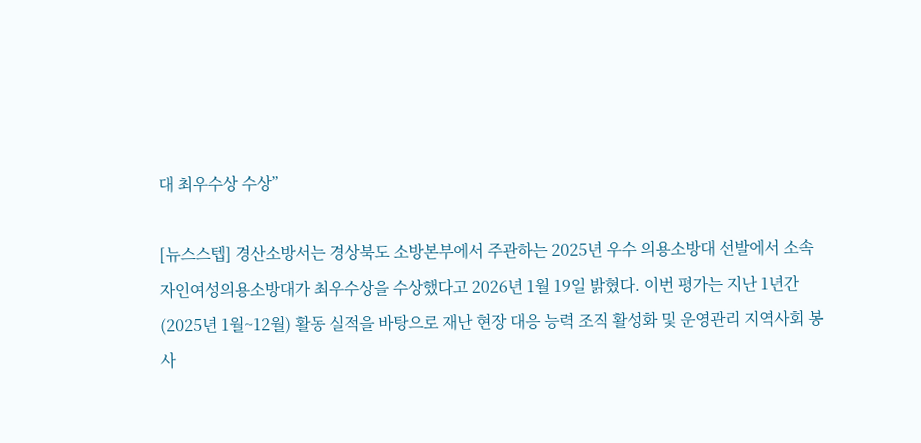대 최우수상 수상”

[뉴스스텝] 경산소방서는 경상북도 소방본부에서 주관하는 2025년 우수 의용소방대 선발에서 소속 자인여성의용소방대가 최우수상을 수상했다고 2026년 1월 19일 밝혔다. 이번 평가는 지난 1년간(2025년 1월~12월) 활동 실적을 바탕으로 재난 현장 대응 능력 조직 활성화 및 운영관리 지역사회 봉사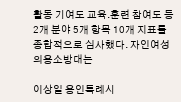활동 기여도 교육․훈련 참여도 등 2개 분야 5개 항목 10개 지표를 종합적으로 심사했다. 자인여성의용소방대는

이상일 용인특례시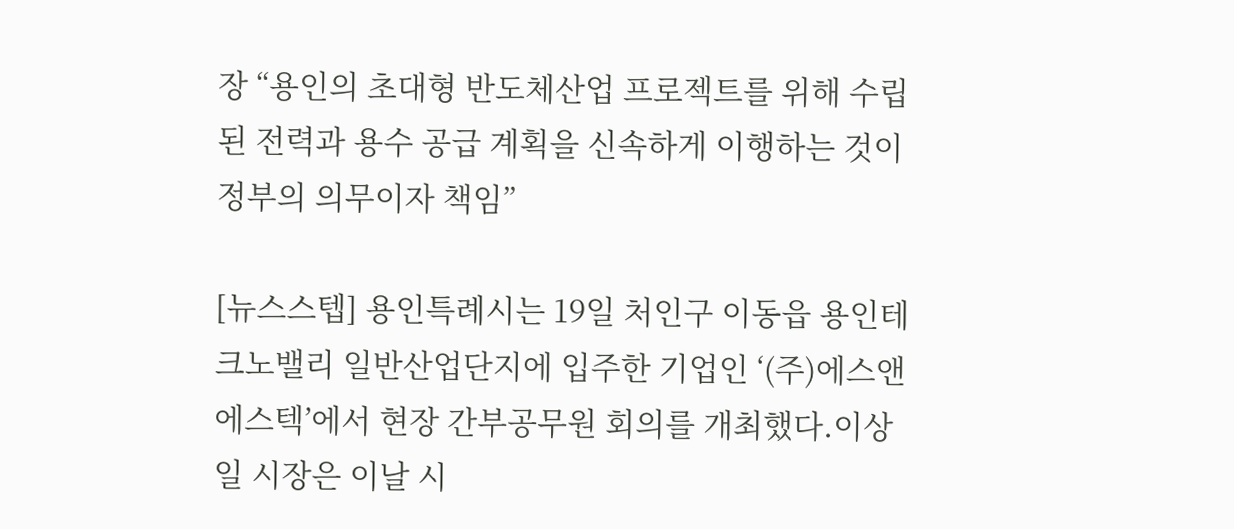장 “용인의 초대형 반도체산업 프로젝트를 위해 수립된 전력과 용수 공급 계획을 신속하게 이행하는 것이 정부의 의무이자 책임”

[뉴스스텝] 용인특례시는 19일 처인구 이동읍 용인테크노밸리 일반산업단지에 입주한 기업인 ‘(주)에스앤에스텍’에서 현장 간부공무원 회의를 개최했다.이상일 시장은 이날 시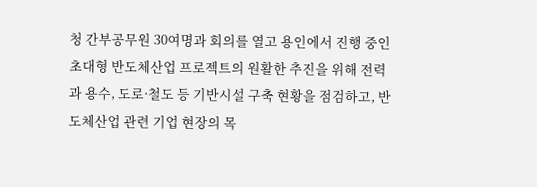청 간부공무원 30여명과 회의를 열고 용인에서 진행 중인 초대형 반도체산업 프로젝트의 원활한 추진을 위해 전력과 용수, 도로·철도 등 기반시설 구축 현황을 점검하고, 반도체산업 관련 기업 현장의 목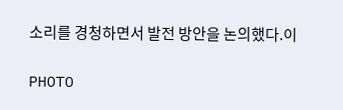소리를 경청하면서 발전 방안을 논의했다.이

PHOTO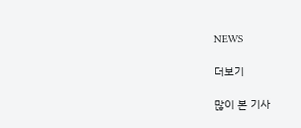NEWS

더보기

많이 본 기사